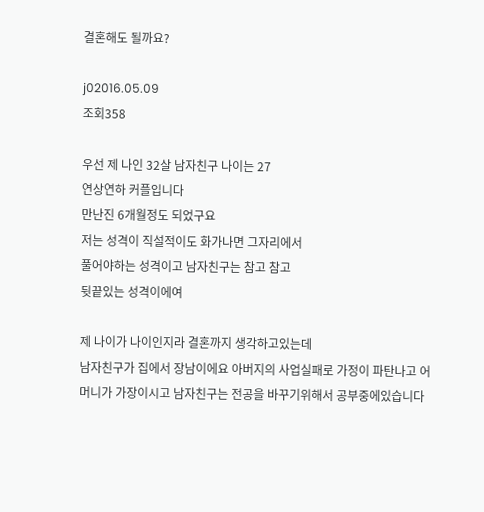결혼해도 될까요?

j02016.05.09
조회358

우선 제 나인 32살 남자친구 나이는 27
연상연하 커플입니다
만난진 6개월정도 되었구요
저는 성격이 직설적이도 화가나면 그자리에서
풀어야하는 성격이고 남자친구는 참고 참고
뒷끝있는 성격이에여

제 나이가 나이인지라 결혼까지 생각하고있는데
남자친구가 집에서 장남이에요 아버지의 사업실패로 가정이 파탄나고 어머니가 가장이시고 남자친구는 전공을 바꾸기위해서 공부중에있습니다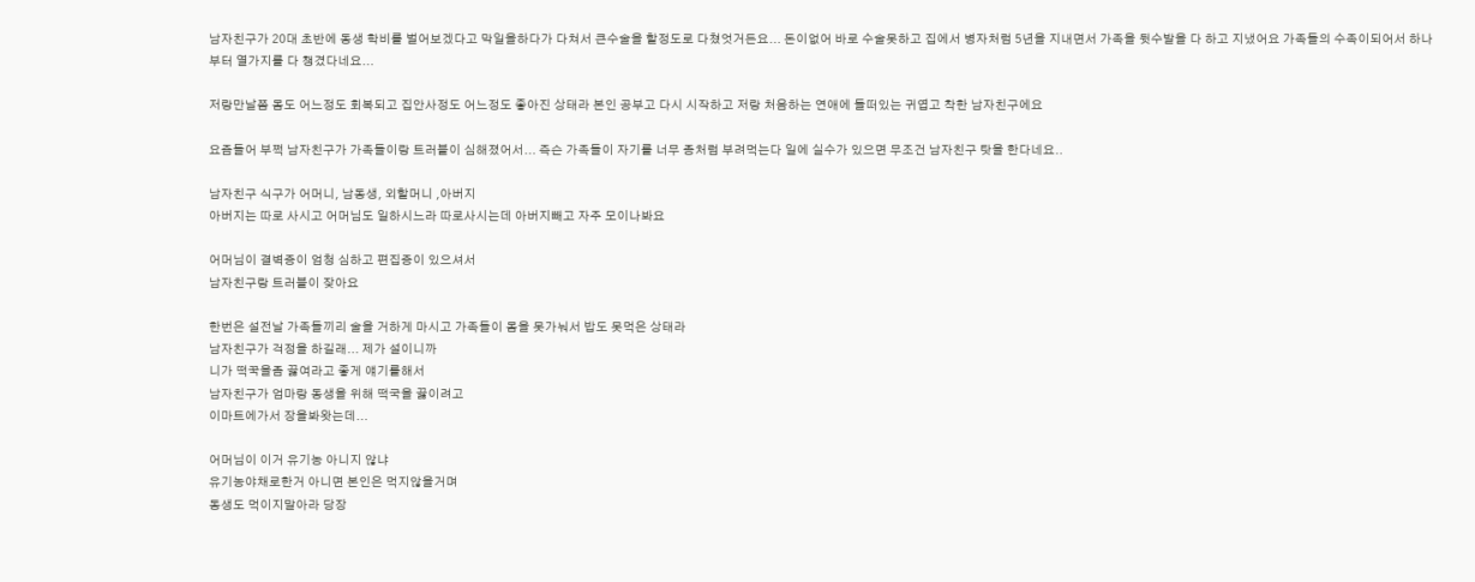남자친구가 20대 초반에 동생 학비를 벌어보겠다고 막일을하다가 다쳐서 큰수술을 할정도로 다쳤엇거든요... 돈이없어 바로 수술못하고 집에서 병자처럼 5년을 지내면서 가족을 뒷수발을 다 하고 지냈어요 가족들의 수족이되어서 하나부터 열가지를 다 챙겼다네요...

저랑만날쯤 몸도 어느정도 회복되고 집안사정도 어느정도 좋아진 상태라 본인 공부고 다시 시작하고 저랑 처음하는 연애에 들떠있는 귀엽고 착한 남자친구에요

요즘들어 부쩍 남자친구가 가족들이랑 트러블이 심해졌어서... 즉슨 가족들이 자기를 너무 종처럼 부려먹는다 일에 실수가 있으면 무조건 남자친구 탓을 한다네요..

남자친구 식구가 어머니, 남동생, 외할머니 ,아버지
아버지는 따로 사시고 어머님도 일하시느라 따로사시는데 아버지빼고 자주 모이나봐요

어머님이 결벽증이 엄청 심하고 편집증이 있으셔서
남자친구랑 트러블이 잦아요

한번은 설전날 가족들끼리 술을 거하게 마시고 가족들이 몸을 못가눠서 밥도 못먹은 상태라
남자친구가 걱정을 하길래... 제가 설이니까
니가 떡꾹을좀 끓여라고 좋게 얘기를해서
남자친구가 엄마랑 동생을 위해 떡국을 끓이려고
이마트에가서 장을봐왓는데...

어머님이 이거 유기농 아니지 않냐
유기농야채로한거 아니면 본인은 먹지않을거며
동생도 먹이지말아라 당장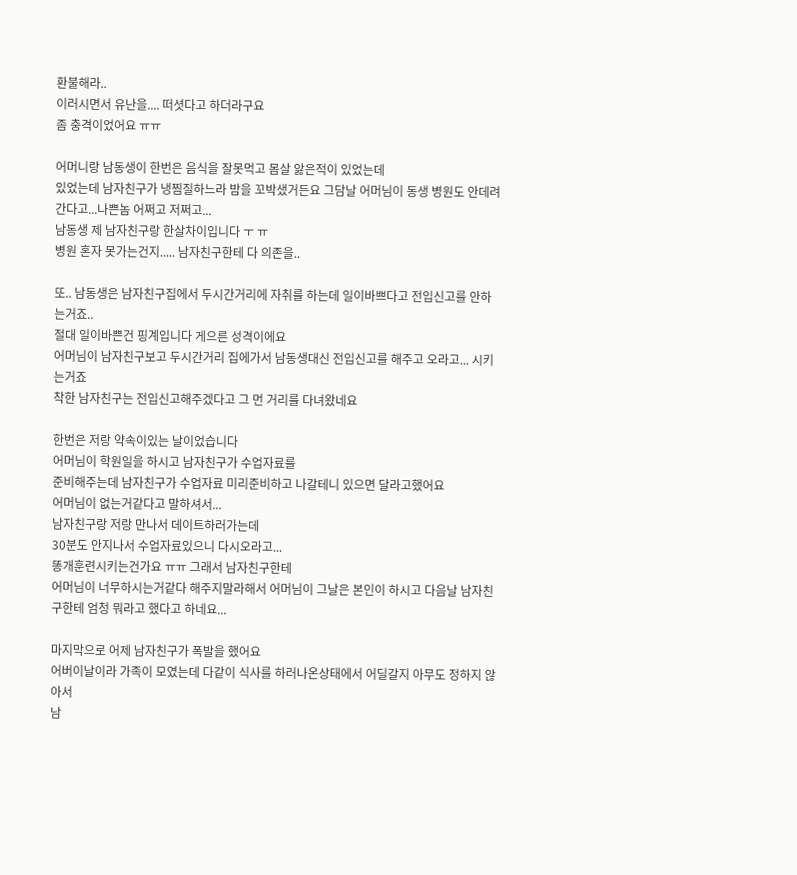환불해라..
이러시면서 유난을.... 떠셧다고 하더라구요
좀 충격이었어요 ㅠㅠ

어머니랑 남동생이 한번은 음식을 잘못먹고 몸살 앓은적이 있었는데
있었는데 남자친구가 냉찜질하느라 밤을 꼬박샜거든요 그담날 어머님이 동생 병원도 안데려간다고...나쁜놈 어쩌고 저쩌고...
남동생 제 남자친구랑 한살차이입니다 ㅜ ㅠ
병원 혼자 못가는건지..... 남자친구한테 다 의존을..

또.. 남동생은 남자친구집에서 두시간거리에 자취를 하는데 일이바쁘다고 전입신고를 안하는거죠..
절대 일이바쁜건 핑계입니다 게으른 성격이에요
어머님이 남자친구보고 두시간거리 집에가서 남동생대신 전입신고를 해주고 오라고... 시키는거죠
착한 남자친구는 전입신고해주겠다고 그 먼 거리를 다녀왔네요

한번은 저랑 약속이있는 날이었습니다
어머님이 학원일을 하시고 남자친구가 수업자료를
준비해주는데 남자친구가 수업자료 미리준비하고 나갈테니 있으면 달라고했어요
어머님이 없는거같다고 말하셔서...
남자친구랑 저랑 만나서 데이트하러가는데
30분도 안지나서 수업자료있으니 다시오라고...
똥개훈련시키는건가요 ㅠㅠ 그래서 남자친구한테
어머님이 너무하시는거같다 해주지말라해서 어머님이 그날은 본인이 하시고 다음날 남자친구한테 엄청 뭐라고 했다고 하네요...

마지막으로 어제 남자친구가 폭발을 했어요
어버이날이라 가족이 모였는데 다같이 식사를 하러나온상태에서 어딜갈지 아무도 정하지 않아서
남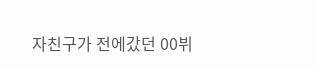자친구가 전에갔던 00뷔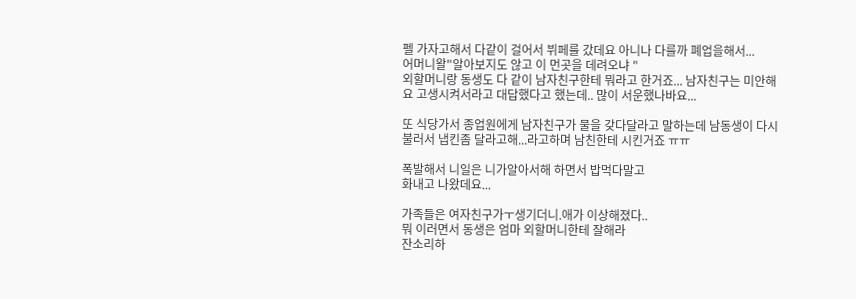펠 가자고해서 다같이 걸어서 뷔페를 갔데요 아니나 다를까 폐업을해서...
어머니왈"알아보지도 않고 이 먼곳을 데려오냐 "
외할머니랑 동생도 다 같이 남자친구한테 뭐라고 한거죠... 남자친구는 미안해요 고생시켜서라고 대답했다고 했는데.. 많이 서운했나바요...

또 식당가서 종업원에게 남자친구가 물을 갖다달라고 말하는데 남동생이 다시불러서 냅킨좀 달라고해...라고하며 남친한테 시킨거죠 ㅠㅠ

폭발해서 니일은 니가알아서해 하면서 밥먹다말고
화내고 나왔데요...

가족들은 여자친구가ㅜ생기더니.애가 이상해졌다..
뭐 이러면서 동생은 엄마 외할머니한테 잘해라
잔소리하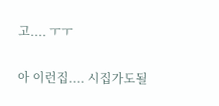고.... ㅜㅜ

아 이런집.... 시집가도될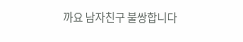까요 남자친구 불쌍합니다